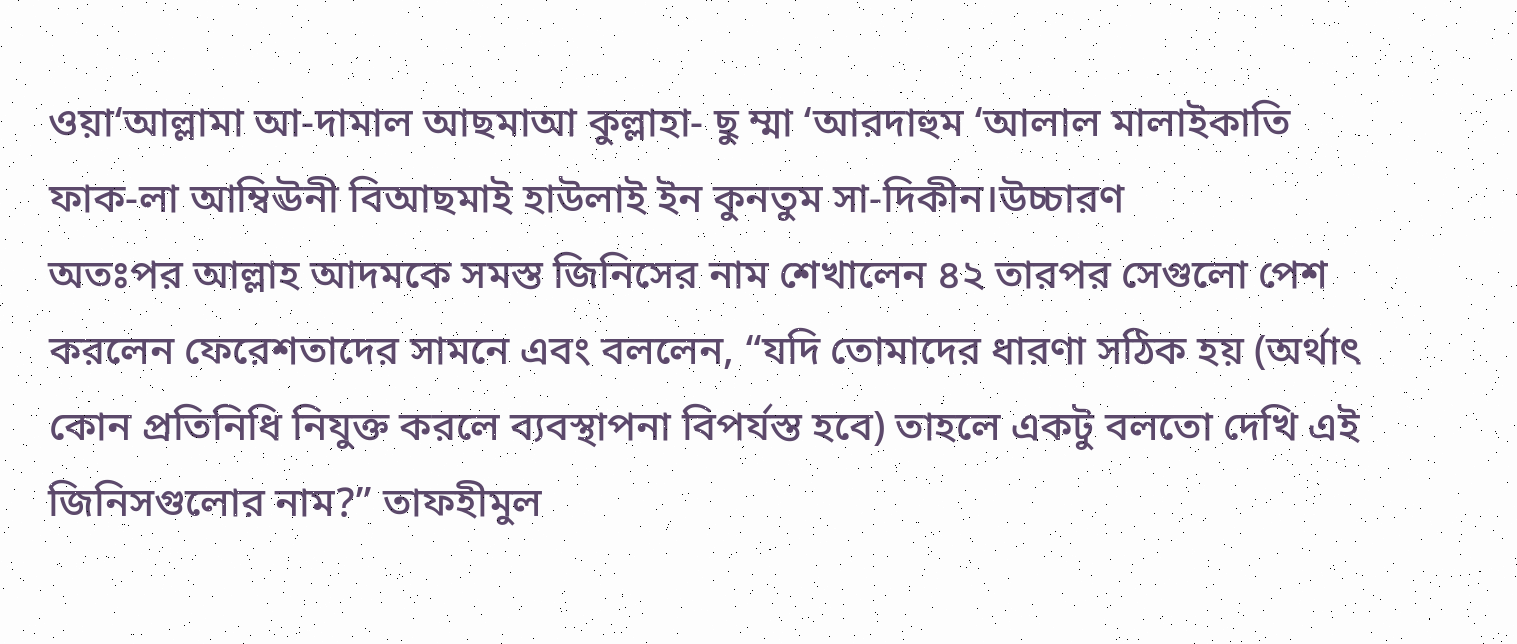ওয়া‘আল্লামা আ-দামাল আছমাআ কুল্লাহা- ছু ম্মা ‘আরদাহুম ‘আলাল মালাইকাতি ফাক-লা আম্বিঊনী বিআছমাই হাউলাই ইন কুনতুম সা-দিকীন।উচ্চারণ
অতঃপর আল্লাহ আদমকে সমস্ত জিনিসের নাম শেখালেন ৪২ তারপর সেগুলো পেশ করলেন ফেরেশতাদের সামনে এবং বললেন, “যদি তোমাদের ধারণা সঠিক হয় (অর্থাৎ কোন প্রতিনিধি নিযুক্ত করলে ব্যবস্থাপনা বিপর্যস্ত হবে) তাহলে একটু বলতো দেখি এই জিনিসগুলোর নাম?” তাফহীমুল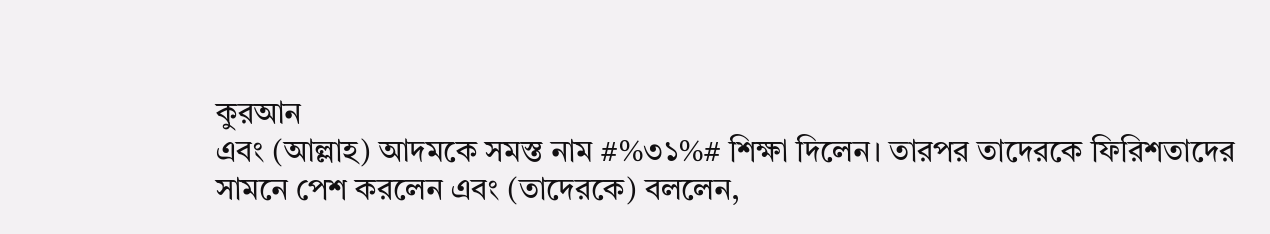কুরআন
এবং (আল্লাহ) আদমকে সমস্ত নাম #%৩১%# শিক্ষা দিলেন। তারপর তাদেরকে ফিরিশতাদের সামনে পেশ করলেন এবং (তাদেরকে) বললেন,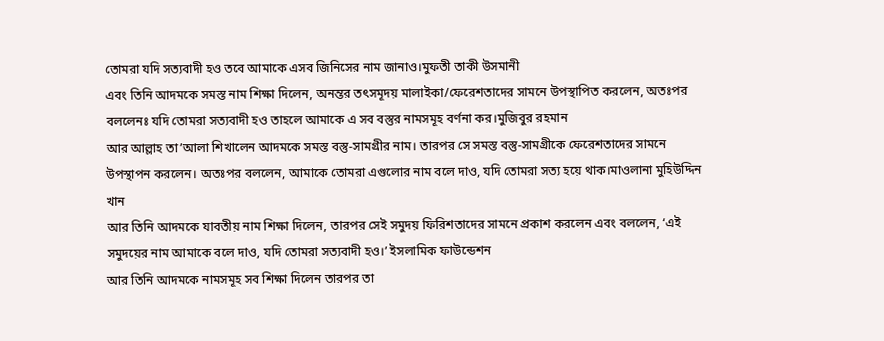তোমরা যদি সত্যবাদী হও তবে আমাকে এসব জিনিসের নাম জানাও।মুফতী তাকী উসমানী
এবং তিনি আদমকে সমস্ত নাম শিক্ষা দিলেন, অনন্তর তৎসমূদয় মালাইকা/ফেরেশতাদের সামনে উপস্থাপিত করলেন, অতঃপর বললেনঃ যদি তোমরা সত্যবাদী হও তাহলে আমাকে এ সব বস্তুর নামসমূহ বর্ণনা কর।মুজিবুর রহমান
আর আল্লাহ তা’আলা শিখালেন আদমকে সমস্ত বস্তু-সামগ্রীর নাম। তারপর সে সমস্ত বস্তু-সামগ্রীকে ফেরেশতাদের সামনে উপস্থাপন করলেন। অতঃপর বললেন, আমাকে তোমরা এগুলোর নাম বলে দাও, যদি তোমরা সত্য হয়ে থাক।মাওলানা মুহিউদ্দিন খান
আর তিনি আদমকে যাবতীয় নাম শিক্ষা দিলেন, তারপর সেই সমুদয় ফিরিশতাদের সামনে প্রকাশ করলেন এবং বললেন, ‘এই সমুদয়ের নাম আমাকে বলে দাও, যদি তোমরা সত্যবাদী হও।’ ইসলামিক ফাউন্ডেশন
আর তিনি আদমকে নামসমূহ সব শিক্ষা দিলেন তারপর তা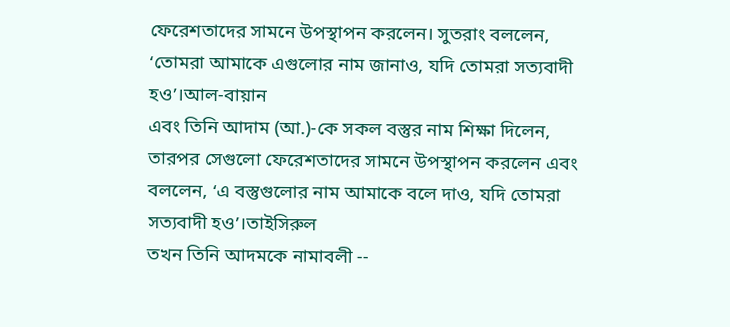ফেরেশতাদের সামনে উপস্থাপন করলেন। সুতরাং বললেন, ‘তোমরা আমাকে এগুলোর নাম জানাও, যদি তোমরা সত্যবাদী হও’।আল-বায়ান
এবং তিনি আদাম (আ.)-কে সকল বস্তুর নাম শিক্ষা দিলেন, তারপর সেগুলো ফেরেশতাদের সামনে উপস্থাপন করলেন এবং বললেন, ‘এ বস্তুগুলোর নাম আমাকে বলে দাও, যদি তোমরা সত্যবাদী হও’।তাইসিরুল
তখন তিনি আদমকে নামাবলী --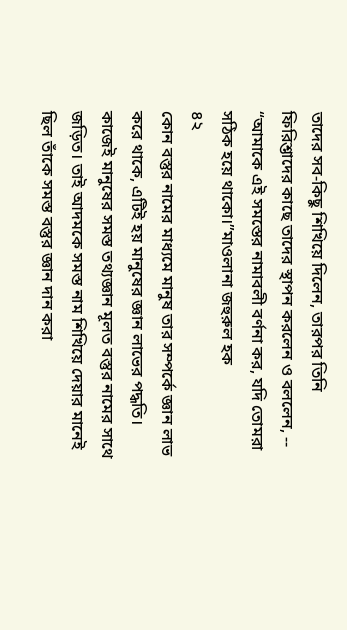তাদের সব-কিছু শিখিয়ে দিলেন, তারপর তিনি ফিরিশ্তাদের কাছে তাদের স্থাপন করলেন ও বললেন, -- “আমাকে এই সমস্তের নামাবলী বর্ণনা কর, যদি তোমরা সঠিক হয়ে থাকো।”মাওলানা জহুরুল হক
৪২
কোন বস্তুর নামের মাধ্যমে মানুষ তার সম্পর্কে জ্ঞান লাভ করে থাকে, এটিই হয় মানুষের জ্ঞান লাভের পদ্ধতি। কাজেই মানুষের সমস্ত তথ্যজ্ঞান মূলত বস্তুর নামের সাথে জড়িত। তাই আদমকে সমস্ত নাম শিখিয়ে দেয়ার মানেই ছিল তাঁকে সমস্ত বস্তুর জ্ঞান দান করা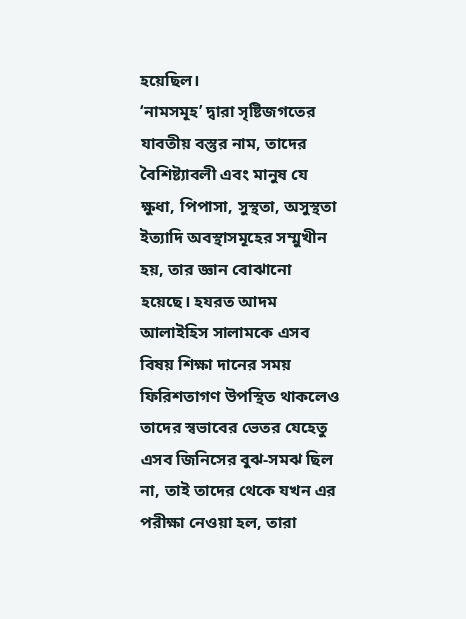হয়েছিল।
‘নামসমূহ’ দ্বারা সৃষ্টিজগতের যাবতীয় বস্তুর নাম, তাদের বৈশিষ্ট্যাবলী এবং মানুষ যে ক্ষুধা, পিপাসা, সুস্থতা, অসুস্থতা ইত্যাদি অবস্থাসমূহের সম্মুখীন হয়, তার জ্ঞান বোঝানো হয়েছে। হযরত আদম আলাইহিস সালামকে এসব বিষয় শিক্ষা দানের সময় ফিরিশতাগণ উপস্থিত থাকলেও তাদের স্বভাবের ভেতর যেহেতু এসব জিনিসের বুঝ-সমঝ ছিল না, তাই তাদের থেকে যখন এর পরীক্ষা নেওয়া হল, তারা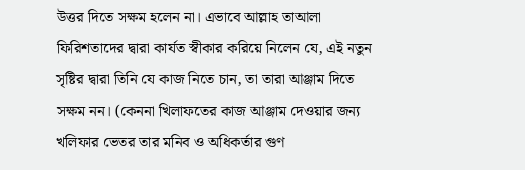উত্তর দিতে সক্ষম হলেন না। এভাবে আল্লাহ তাআলা ফিরিশতাদের দ্বারা কার্যত স্বীকার করিয়ে নিলেন যে, এই নতুন সৃষ্টির দ্বারা তিনি যে কাজ নিতে চান, তা তারা আঞ্জাম দিতে সক্ষম নন। (কেননা খিলাফতের কাজ আঞ্জাম দেওয়ার জন্য খলিফার ভেতর তার মনিব ও অধিকর্তার গুণ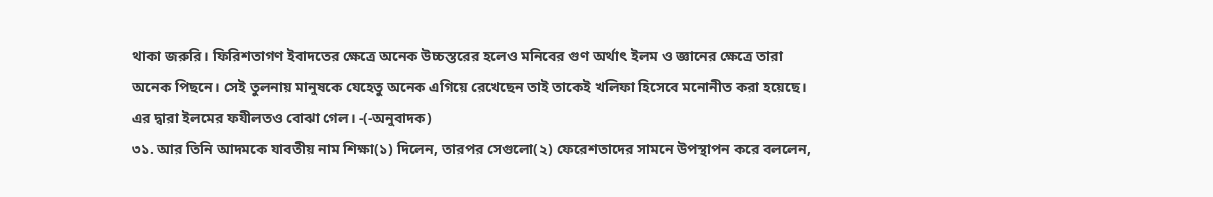থাকা জরুরি। ফিরিশতাগণ ইবাদতের ক্ষেত্রে অনেক উচ্চস্তরের হলেও মনিবের গুণ অর্থাৎ ইলম ও জ্ঞানের ক্ষেত্রে তারা অনেক পিছনে। সেই তুলনায় মানুষকে যেহেতু অনেক এগিয়ে রেখেছেন তাই তাকেই খলিফা হিসেবে মনোনীত করা হয়েছে। এর দ্বারা ইলমের ফযীলতও বোঝা গেল। -(-অনুবাদক)
৩১. আর তিনি আদমকে যাবতীয় নাম শিক্ষা(১) দিলেন, তারপর সেগুলো(২) ফেরেশতাদের সামনে উপস্থাপন করে বললেন,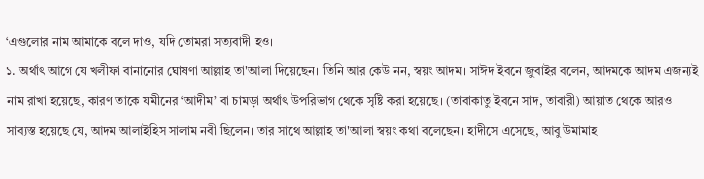‘এগুলোর নাম আমাকে বলে দাও, যদি তোমরা সত্যবাদী হও।
১. অর্থাৎ আগে যে খলীফা বানানোর ঘোষণা আল্লাহ তা'আলা দিয়েছেন। তিনি আর কেউ নন, স্বয়ং আদম। সাঈদ ইবনে জুবাইর বলেন, আদমকে আদম এজন্যই নাম রাখা হয়েছে, কারণ তাকে যমীনের ‘আদীম’ বা চামড়া অর্থাৎ উপরিভাগ থেকে সৃষ্টি করা হয়েছে। (তাবাকাতু ইবনে সাদ, তাবারী) আয়াত থেকে আরও সাব্যস্ত হয়েছে যে, আদম আলাইহিস সালাম নবী ছিলেন। তার সাথে আল্লাহ তা'আলা স্বয়ং কথা বলেছেন। হাদীসে এসেছে, আবু উমামাহ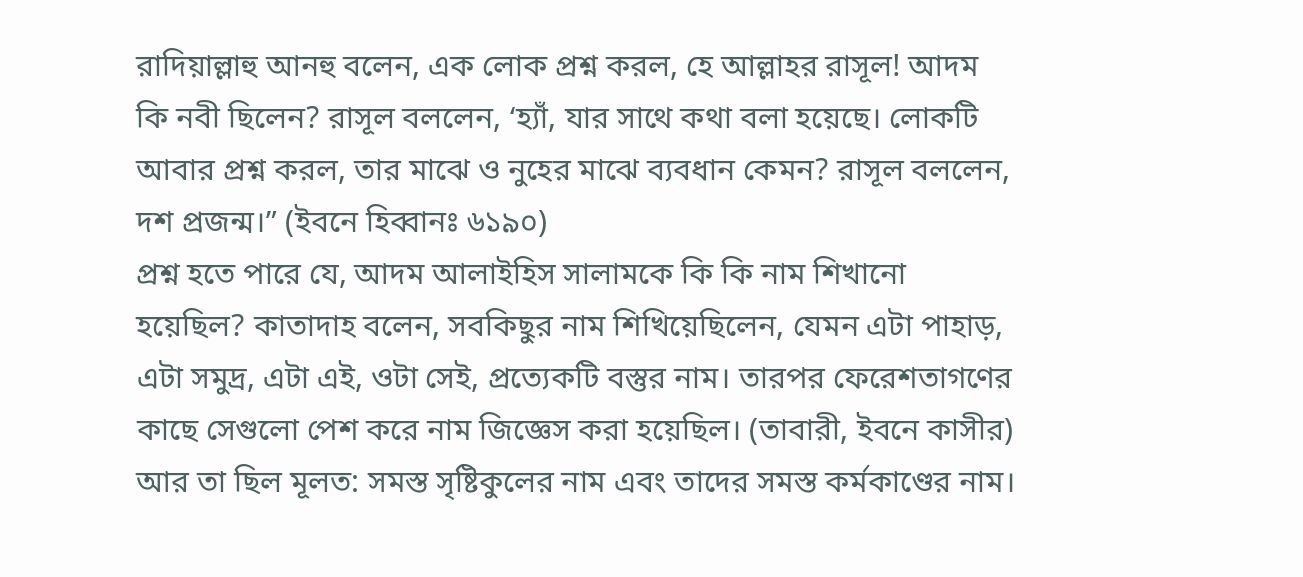রাদিয়াল্লাহু আনহু বলেন, এক লোক প্রশ্ন করল, হে আল্লাহর রাসূল! আদম কি নবী ছিলেন? রাসূল বললেন, ‘হ্যাঁ, যার সাথে কথা বলা হয়েছে। লোকটি আবার প্রশ্ন করল, তার মাঝে ও নুহের মাঝে ব্যবধান কেমন? রাসূল বললেন, দশ প্রজন্ম।” (ইবনে হিব্বানঃ ৬১৯০)
প্রশ্ন হতে পারে যে, আদম আলাইহিস সালামকে কি কি নাম শিখানো হয়েছিল? কাতাদাহ বলেন, সবকিছুর নাম শিখিয়েছিলেন, যেমন এটা পাহাড়, এটা সমুদ্র, এটা এই, ওটা সেই, প্রত্যেকটি বস্তুর নাম। তারপর ফেরেশতাগণের কাছে সেগুলো পেশ করে নাম জিজ্ঞেস করা হয়েছিল। (তাবারী, ইবনে কাসীর) আর তা ছিল মূলত: সমস্ত সৃষ্টিকুলের নাম এবং তাদের সমস্ত কর্মকাণ্ডের নাম।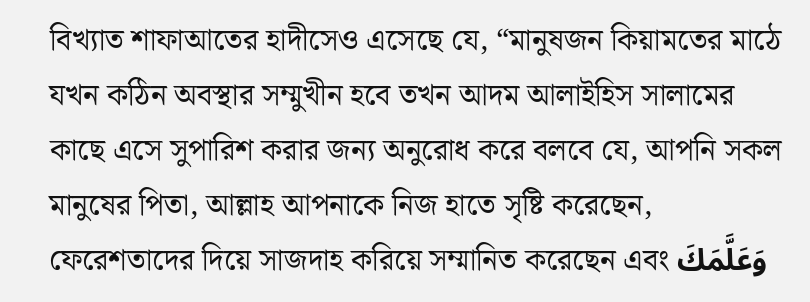বিখ্যাত শাফাআতের হাদীসেও এসেছে যে, “মানুষজন কিয়ামতের মাঠে যখন কঠিন অবস্থার সম্মুখীন হবে তখন আদম আলাইহিস সালামের কাছে এসে সুপারিশ করার জন্য অনুরোধ করে বলবে যে, আপনি সকল মানুষের পিতা, আল্লাহ আপনাকে নিজ হাতে সৃষ্টি করেছেন, ফেরেশতাদের দিয়ে সাজদাহ করিয়ে সম্মানিত করেছেন এবং وَعَلَّمَكَ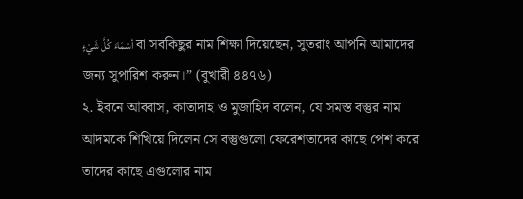أسْمَاءَ كُلَّ شَيْءٍ বা সবকিছুর নাম শিক্ষা দিয়েছেন, সুতরাং আপনি আমাদের জন্য সুপারিশ করুন।” (বুখারী ৪৪৭৬)
২. ইবনে আব্বাস, কাতাদাহ ও মুজাহিদ বলেন, যে সমস্ত বস্তুর নাম আদমকে শিখিয়ে দিলেন সে বস্তুগুলো ফেরেশতাদের কাছে পেশ করে তাদের কাছে এগুলোর নাম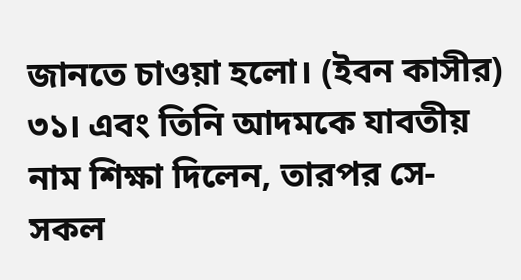জানতে চাওয়া হলো। (ইবন কাসীর)
৩১। এবং তিনি আদমকে যাবতীয় নাম শিক্ষা দিলেন, তারপর সে-সকল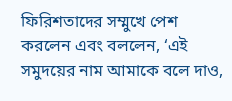ফিরিশতাদের সম্মুখে পেশ করলেন এবং বললেন, ‘এই সমুদয়ের নাম আমাকে বলে দাও,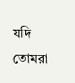যদি তোমরা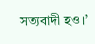সত্যবাদী হও।’